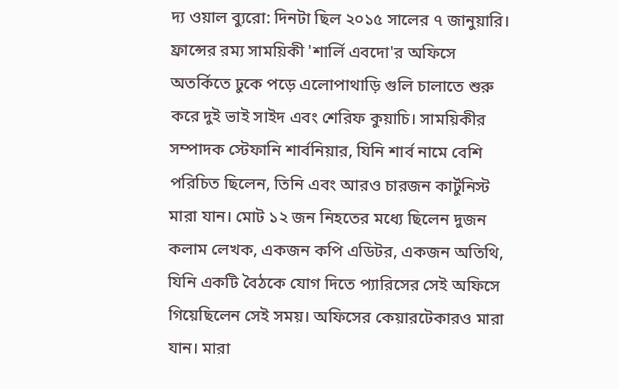দ্য ওয়াল ব্যুরো: দিনটা ছিল ২০১৫ সালের ৭ জানুয়ারি। ফ্রান্সের রম্য সাময়িকী 'শার্লি এবদো'র অফিসে অতর্কিতে ঢুকে পড়ে এলোপাথাড়ি গুলি চালাতে শুরু করে দুই ভাই সাইদ এবং শেরিফ কুয়াচি। সাময়িকীর সম্পাদক স্টেফানি শার্বনিয়ার, যিনি শার্ব নামে বেশি পরিচিত ছিলেন, তিনি এবং আরও চারজন কার্টুনিস্ট মারা যান। মোট ১২ জন নিহতের মধ্যে ছিলেন দুজন কলাম লেখক, একজন কপি এডিটর, একজন অতিথি, যিনি একটি বৈঠকে যোগ দিতে প্যারিসের সেই অফিসে গিয়েছিলেন সেই সময়। অফিসের কেয়ারটেকারও মারা যান। মারা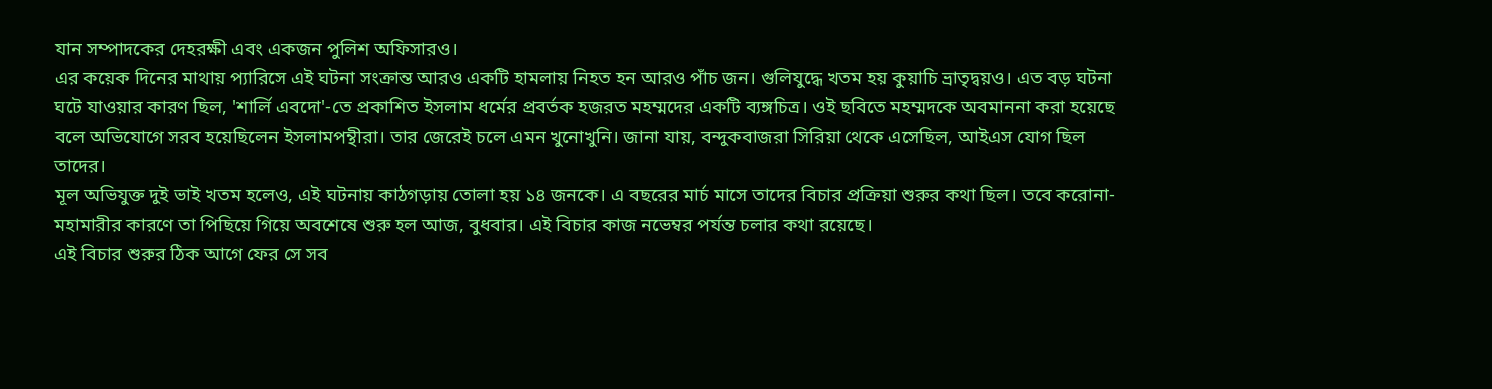যান সম্পাদকের দেহরক্ষী এবং একজন পুলিশ অফিসারও।
এর কয়েক দিনের মাথায় প্যারিসে এই ঘটনা সংক্রান্ত আরও একটি হামলায় নিহত হন আরও পাঁচ জন। গুলিযুদ্ধে খতম হয় কুয়াচি ভ্রাতৃদ্বয়ও। এত বড় ঘটনা ঘটে যাওয়ার কারণ ছিল, 'শার্লি এবদো'-তে প্রকাশিত ইসলাম ধর্মের প্রবর্তক হজরত মহম্মদের একটি ব্যঙ্গচিত্র। ওই ছবিতে মহম্মদকে অবমাননা করা হয়েছে বলে অভিযোগে সরব হয়েছিলেন ইসলামপন্থীরা। তার জেরেই চলে এমন খুনোখুনি। জানা যায়, বন্দুকবাজরা সিরিয়া থেকে এসেছিল, আইএস যোগ ছিল তাদের।
মূল অভিযুক্ত দুই ভাই খতম হলেও, এই ঘটনায় কাঠগড়ায় তোলা হয় ১৪ জনকে। এ বছরের মার্চ মাসে তাদের বিচার প্রক্রিয়া শুরুর কথা ছিল। তবে করোনা-মহামারীর কারণে তা পিছিয়ে গিয়ে অবশেষে শুরু হল আজ, বুধবার। এই বিচার কাজ নভেম্বর পর্যন্ত চলার কথা রয়েছে।
এই বিচার শুরুর ঠিক আগে ফের সে সব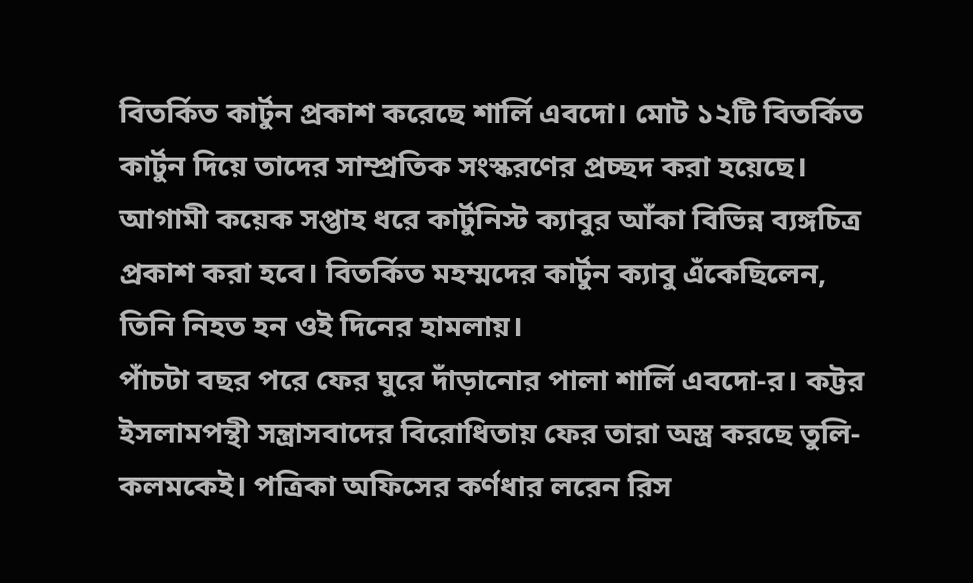বিতর্কিত কার্টুন প্রকাশ করেছে শার্লি এবদো। মোট ১২টি বিতর্কিত কার্টুন দিয়ে তাদের সাম্প্রতিক সংস্করণের প্রচ্ছদ করা হয়েছে। আগামী কয়েক সপ্তাহ ধরে কার্টুনিস্ট ক্যাবুর আঁকা বিভিন্ন ব্যঙ্গচিত্র প্রকাশ করা হবে। বিতর্কিত মহম্মদের কার্টুন ক্যাবু এঁকেছিলেন, তিনি নিহত হন ওই দিনের হামলায়।
পাঁচটা বছর পরে ফের ঘুরে দাঁড়ানোর পালা শার্লি এবদো-র। কট্টর ইসলামপন্থী সন্ত্রাসবাদের বিরোধিতায় ফের তারা অস্ত্র করছে তুলি-কলমকেই। পত্রিকা অফিসের কর্ণধার লরেন রিস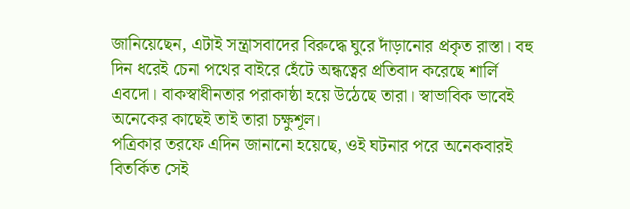জানিয়েছেন, এটাই সন্ত্রাসবাদের বিরুদ্ধে ঘুরে দাঁড়ানোর প্রকৃত রাস্তা। বহু দিন ধরেই চেনা পথের বাইরে হেঁটে অন্ধত্বের প্রতিবাদ করেছে শার্লি এবদো। বাকস্বাধীনতার পরাকাষ্ঠা হয়ে উঠেছে তারা। স্বাভাবিক ভাবেই অনেকের কাছেই তাই তারা চক্ষুশূল।
পত্রিকার তরফে এদিন জানানো হয়েছে, ওই ঘটনার পরে অনেকবারই বিতর্কিত সেই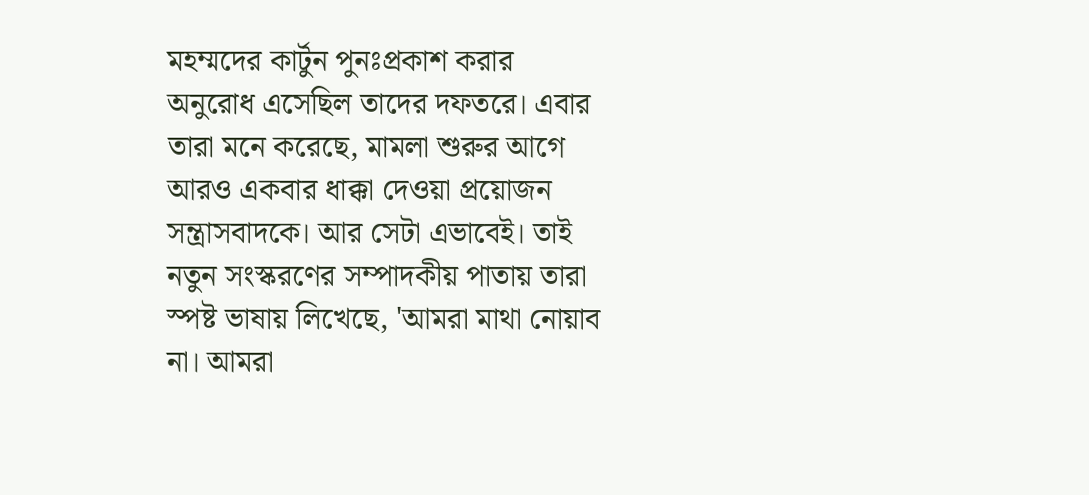মহম্মদের কার্টুন পুনঃপ্রকাশ করার অনুরোধ এসেছিল তাদের দফতরে। এবার তারা মনে করেছে, মামলা শুরুর আগে আরও একবার ধাক্কা দেওয়া প্রয়োজন সন্ত্রাসবাদকে। আর সেটা এভাবেই। তাই নতুন সংস্করণের সম্পাদকীয় পাতায় তারা স্পষ্ট ভাষায় লিখেছে, 'আমরা মাথা নোয়াব না। আমরা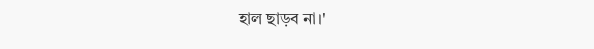হাল ছাড়ব না।'